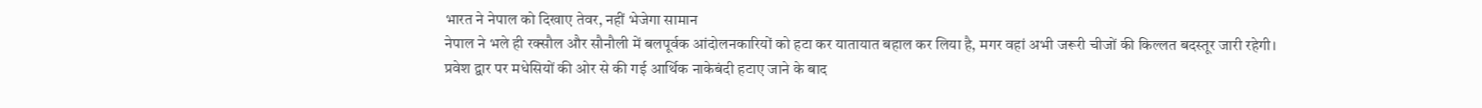भारत ने नेपाल को दिखाए तेवर, नहीं भेजेगा सामान
नेपाल ने भले ही रक्सौल और सौनौली में बलपूर्वक आंदोलनकारियों को हटा कर यातायात बहाल कर लिया है, मगर वहां अभी जरूरी चीजों की किल्लत बदस्तूर जारी रहेगी।
प्रवेश द्वार पर मधेसियों की ओर से की गई आर्थिक नाकेबंदी हटाए जाने के बाद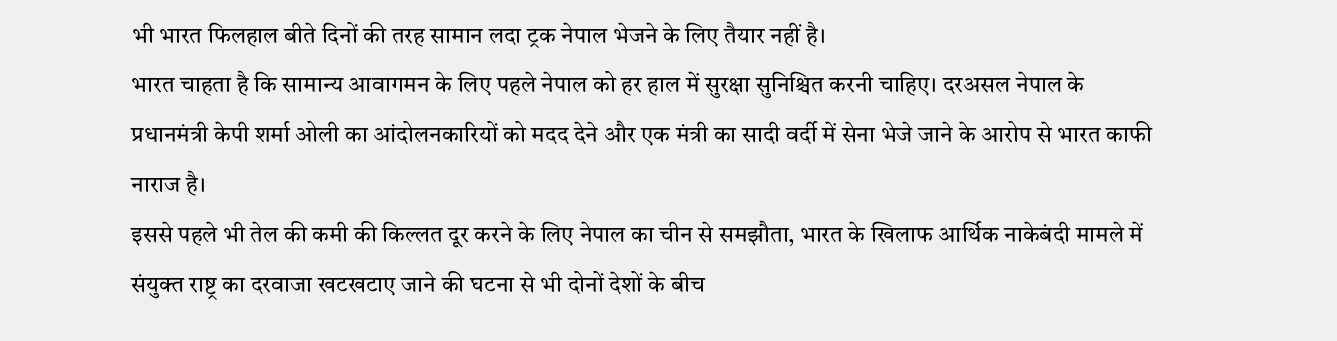भी भारत फिलहाल बीते दिनों की तरह सामान लदा ट्रक नेपाल भेजने के लिए तैयार नहीं है।
भारत चाहता है कि सामान्य आवागमन के लिए पहले नेपाल को हर हाल में सुरक्षा सुनिश्चित करनी चाहिए। दरअसल नेपाल के प्रधानमंत्री केपी शर्मा ओली का आंदोलनकारियों को मदद देने और एक मंत्री का सादी वर्दी में सेना भेजे जाने के आरोप से भारत काफी नाराज है।
इससे पहले भी तेल की कमी की किल्लत दूर करने के लिए नेपाल का चीन से समझौता, भारत के खिलाफ आर्थिक नाकेबंदी मामले में संयुक्त राष्ट्र का दरवाजा खटखटाए जाने की घटना से भी दोनों देशों के बीच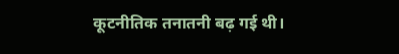कूटनीतिक तनातनी बढ़ गई थी।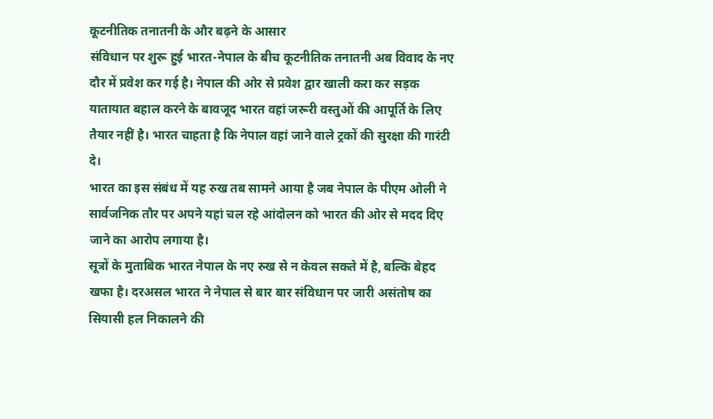कूटनीतिक तनातनी के और बढ़ने के आसार
संविधान पर शुरू हुई भारत-नेपाल के बीच कूटनीतिक तनातनी अब विवाद के नए दौर में प्रवेश कर गई है। नेपाल की ओर से प्रवेश द्वार खाली करा कर सड़क यातायात बहाल करने के बावजूद भारत वहां जरूरी वस्तुओं की आपूर्ति के लिए तैयार नहीं है। भारत चाहता है कि नेपाल वहां जाने वाले ट्रकों की सुरक्षा की गारंटी दे।
भारत का इस संबंध में यह रुख तब सामने आया है जब नेपाल के पीएम ओली ने सार्वजनिक तौर पर अपने यहां चल रहे आंदोलन को भारत की ओर से मदद दिए जाने का आरोप लगाया है।
सूत्रों के मुताबिक भारत नेपाल के नए रुख से न केवल सकते में है, बल्कि बेहद खफा है। दरअसल भारत ने नेपाल से बार बार संविधान पर जारी असंतोष का सियासी हल निकालने की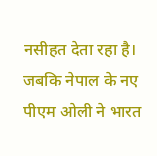नसीहत देता रहा है। जबकि नेपाल के नए पीएम ओली ने भारत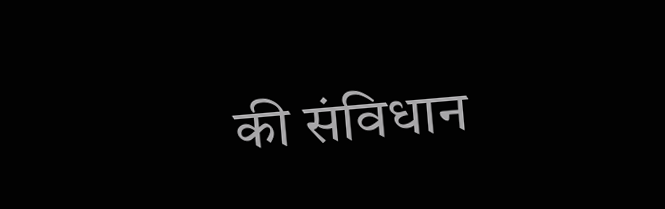की संविधान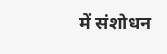में संशोधन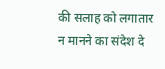की सलाह को लगातार न मानने का संदेश दे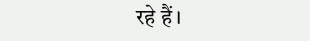रहे हैं।